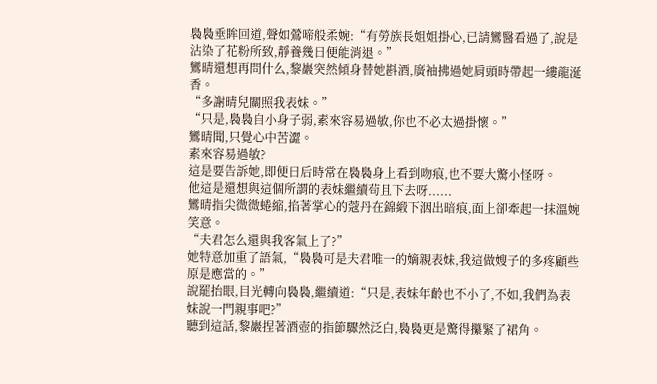裊裊垂眸回道,聲如鶯啼般柔婉:“有勞族長姐姐掛心,已請鸞醫看過了,說是沾染了花粉所致,靜養幾日便能消退。”
鸞晴還想再問什么,黎巖突然傾身替她斟酒,廣袖拂過她肩頭時帶起一縷龍涎香。
“多謝晴兒關照我表妹。”
“只是,裊裊自小身子弱,素來容易過敏,你也不必太過掛懷。”
鸞晴聞,只覺心中苦澀。
素來容易過敏?
這是要告訴她,即便日后時常在裊裊身上看到吻痕,也不要大驚小怪呀。
他這是還想與這個所謂的表妹繼續茍且下去呀......
鸞晴指尖微微蜷縮,掐著掌心的蔻丹在錦緞下洇出暗痕,面上卻牽起一抹溫婉笑意。
“夫君怎么還與我客氣上了?”
她特意加重了語氣,“裊裊可是夫君唯一的嫡親表妹,我這做嫂子的多疼顧些原是應當的。”
說罷抬眼,目光轉向裊裊,繼續道:“只是,表妹年齡也不小了,不如,我們為表妹說一門親事吧?”
聽到這話,黎巖捏著酒壺的指節驟然泛白,裊裊更是驚得攥緊了裙角。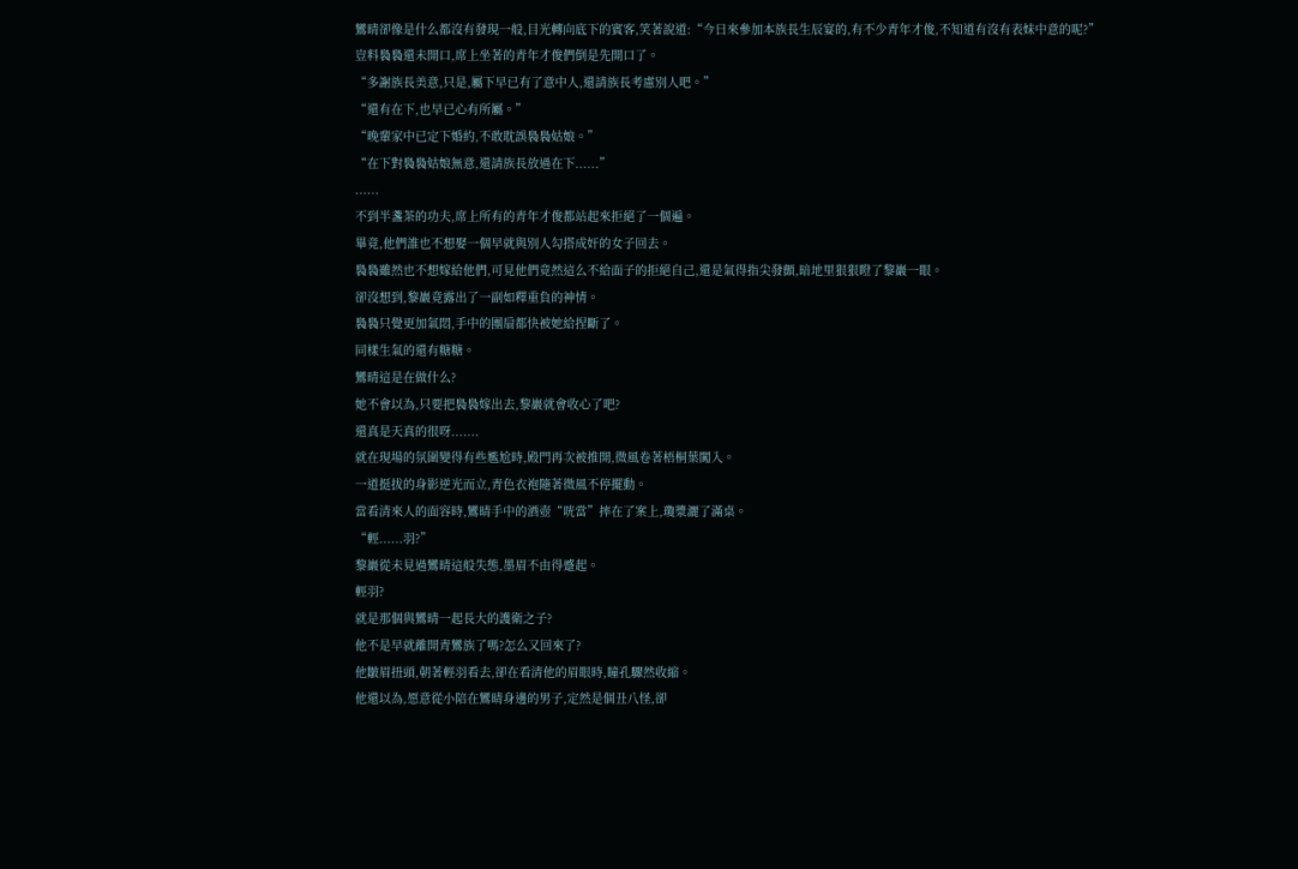鸞晴卻像是什么都沒有發現一般,目光轉向底下的賓客,笑著說道:“今日來參加本族長生辰宴的,有不少青年才俊,不知道有沒有表妹中意的呢?”
豈料裊裊還未開口,席上坐著的青年才俊們倒是先開口了。
“多謝族長美意,只是,屬下早已有了意中人,還請族長考慮別人吧。”
“還有在下,也早已心有所屬。”
“晚輩家中已定下婚約,不敢耽誤裊裊姑娘。”
“在下對裊裊姑娘無意,還請族長放過在下......”
......
不到半盞茶的功夫,席上所有的青年才俊都站起來拒絕了一個遍。
畢竟,他們誰也不想娶一個早就與別人勾搭成奸的女子回去。
裊裊雖然也不想嫁給他們,可見他們竟然這么不給面子的拒絕自己,還是氣得指尖發顫,暗地里狠狠瞪了黎巖一眼。
卻沒想到,黎巖竟露出了一副如釋重負的神情。
裊裊只覺更加氣悶,手中的團扇都快被她給捏斷了。
同樣生氣的還有糖糖。
鸞晴這是在做什么?
她不會以為,只要把裊裊嫁出去,黎巖就會收心了吧?
還真是天真的很呀.......
就在現場的氛圍變得有些尷尬時,殿門再次被推開,微風卷著梧桐葉闖入。
一道挺拔的身影逆光而立,青色衣袍隨著微風不停擺動。
當看清來人的面容時,鸞晴手中的酒壺“咣當”摔在了案上,瓊漿灑了滿桌。
“輕......羽?”
黎巖從未見過鸞晴這般失態,墨眉不由得蹙起。
輕羽?
就是那個與鸞晴一起長大的護衛之子?
他不是早就離開青鸞族了嗎?怎么又回來了?
他皺眉扭頭,朝著輕羽看去,卻在看清他的眉眼時,瞳孔驟然收縮。
他還以為,愿意從小陪在鸞晴身邊的男子,定然是個丑八怪,卻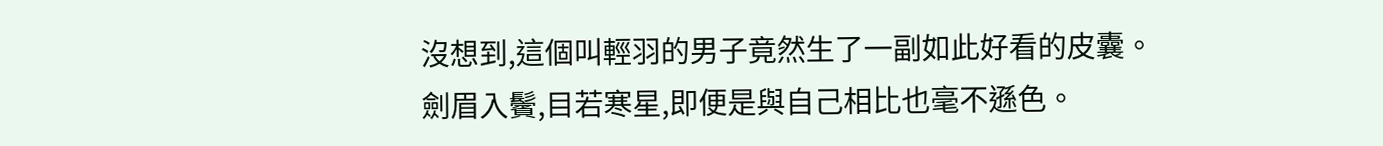沒想到,這個叫輕羽的男子竟然生了一副如此好看的皮囊。
劍眉入鬢,目若寒星,即便是與自己相比也毫不遜色。